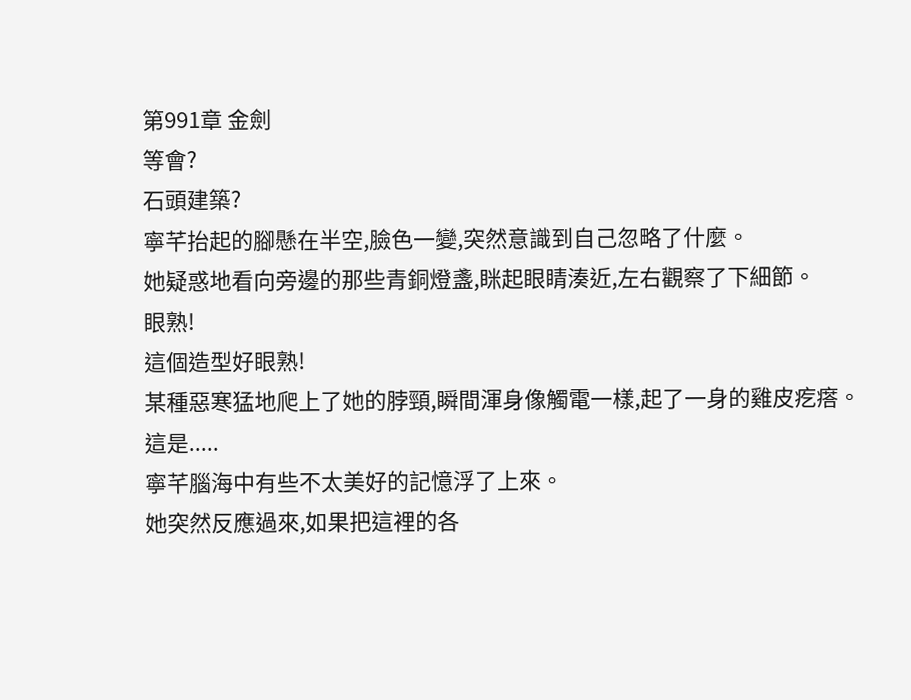第991章 金劍
等會?
石頭建築?
寧芊抬起的腳懸在半空,臉色一變,突然意識到自己忽略了什麼。
她疑惑地看向旁邊的那些青銅燈盞,眯起眼睛湊近,左右觀察了下細節。
眼熟!
這個造型好眼熟!
某種惡寒猛地爬上了她的脖頸,瞬間渾身像觸電一樣,起了一身的雞皮疙瘩。
這是.....
寧芊腦海中有些不太美好的記憶浮了上來。
她突然反應過來,如果把這裡的各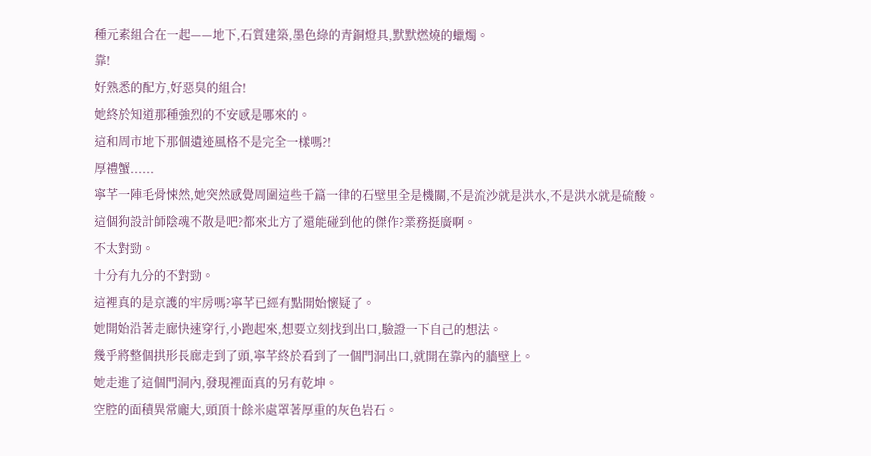種元素組合在一起——地下,石質建築,墨色綠的青銅燈具,默默燃燒的蠟燭。
靠!
好熟悉的配方,好惡臭的組合!
她終於知道那種強烈的不安感是哪來的。
這和周市地下那個遺迹風格不是完全一樣嗎?!
厚禮蟹......
寧芊一陣毛骨悚然,她突然感覺周圍這些千篇一律的石壁里全是機關,不是流沙就是洪水,不是洪水就是硫酸。
這個狗設計師陰魂不散是吧?都來北方了還能碰到他的傑作?業務挺廣啊。
不太對勁。
十分有九分的不對勁。
這裡真的是京護的牢房嗎?寧芊已經有點開始懷疑了。
她開始沿著走廊快速穿行,小跑起來,想要立刻找到出口,驗證一下自己的想法。
幾乎將整個拱形長廊走到了頭,寧芊終於看到了一個門洞出口,就開在靠內的牆壁上。
她走進了這個門洞內,發現裡面真的另有乾坤。
空腔的面積異常龐大,頭頂十餘米處罩著厚重的灰色岩石。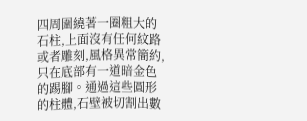四周圍繞著一圈粗大的石柱,上面沒有任何紋路或者雕刻,風格異常簡約,只在底部有一道暗金色的踢腳。通過這些圓形的柱體,石壁被切割出數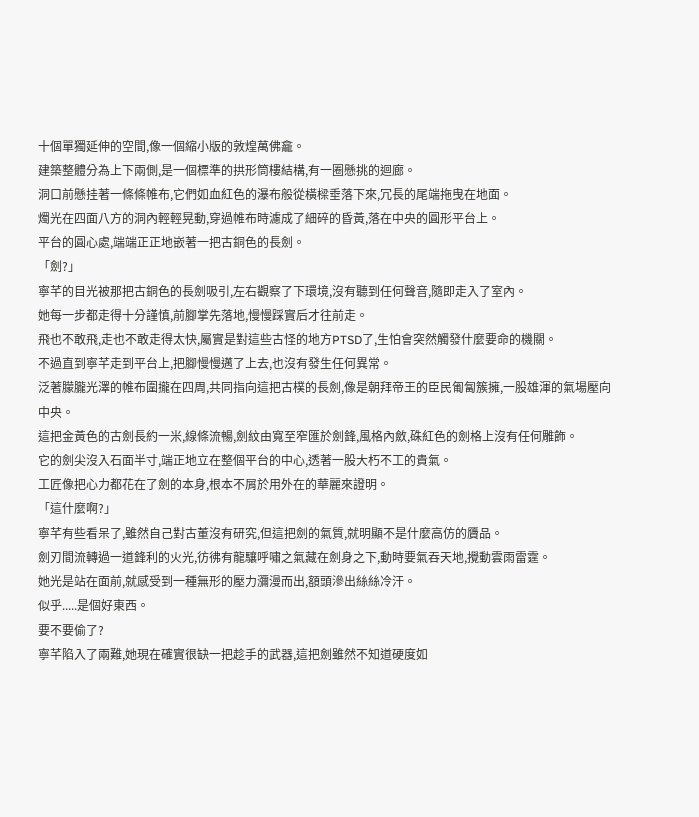十個單獨延伸的空間,像一個縮小版的敦煌萬佛龕。
建築整體分為上下兩側,是一個標準的拱形筒樓結構,有一圈懸挑的迴廊。
洞口前懸挂著一條條帷布,它們如血紅色的瀑布般從橫樑垂落下來,冗長的尾端拖曳在地面。
燭光在四面八方的洞內輕輕晃動,穿過帷布時濾成了細碎的昏黃,落在中央的圓形平台上。
平台的圓心處,端端正正地嵌著一把古銅色的長劍。
「劍?」
寧芊的目光被那把古銅色的長劍吸引,左右觀察了下環境,沒有聽到任何聲音,隨即走入了室內。
她每一步都走得十分謹慎,前腳掌先落地,慢慢踩實后才往前走。
飛也不敢飛,走也不敢走得太快,屬實是對這些古怪的地方PTSD了,生怕會突然觸發什麼要命的機關。
不過直到寧芊走到平台上,把腳慢慢邁了上去,也沒有發生任何異常。
泛著朦朧光澤的帷布圍攏在四周,共同指向這把古樸的長劍,像是朝拜帝王的臣民匍匐簇擁,一股雄渾的氣場壓向中央。
這把金黃色的古劍長約一米,線條流暢,劍紋由寬至窄匯於劍鋒,風格內斂,硃紅色的劍格上沒有任何雕飾。
它的劍尖沒入石面半寸,端正地立在整個平台的中心,透著一股大朽不工的貴氣。
工匠像把心力都花在了劍的本身,根本不屑於用外在的華麗來證明。
「這什麼啊?」
寧芊有些看呆了,雖然自己對古董沒有研究,但這把劍的氣質,就明顯不是什麼高仿的贗品。
劍刃間流轉過一道鋒利的火光,彷彿有龍驤呼嘯之氣藏在劍身之下,動時要氣吞天地,攪動雲雨雷霆。
她光是站在面前,就感受到一種無形的壓力瀰漫而出,額頭滲出絲絲冷汗。
似乎.....是個好東西。
要不要偷了?
寧芊陷入了兩難,她現在確實很缺一把趁手的武器,這把劍雖然不知道硬度如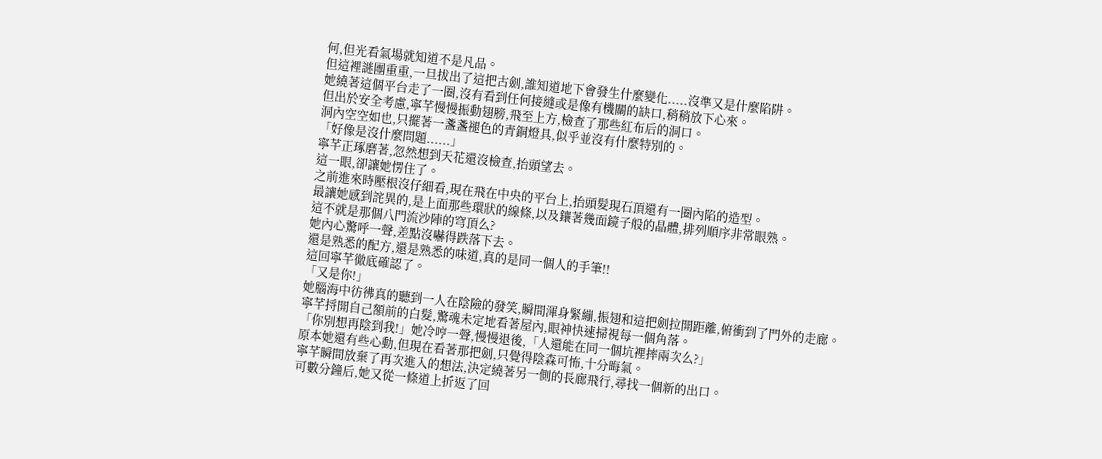何,但光看氣場就知道不是凡品。
但這裡謎團重重,一旦拔出了這把古劍,誰知道地下會發生什麼變化.....沒準又是什麼陷阱。
她繞著這個平台走了一圈,沒有看到任何接縫或是像有機關的缺口,稍稍放下心來。
但出於安全考慮,寧芊慢慢振動翅膀,飛至上方,檢查了那些紅布后的洞口。
洞內空空如也,只擺著一盞盞褪色的青銅燈具,似乎並沒有什麼特別的。
「好像是沒什麼問題......」
寧芊正琢磨著,忽然想到天花還沒檢查,抬頭望去。
這一眼,卻讓她愣住了。
之前進來時壓根沒仔細看,現在飛在中央的平台上,抬頭髮現石頂還有一圈內陷的造型。
最讓她感到詫異的,是上面那些環狀的線條,以及鑲著幾面鏡子般的晶體,排列順序非常眼熟。
這不就是那個八門流沙陣的穹頂么?
她內心驚呼一聲,差點沒嚇得跌落下去。
還是熟悉的配方,還是熟悉的味道,真的是同一個人的手筆!!
這回寧芊徹底確認了。
「又是你!」
她腦海中彷彿真的聽到一人在陰險的發笑,瞬間渾身緊繃,振翅和這把劍拉開距離,俯衝到了門外的走廊。
寧芊捋開自己額前的白髮,驚魂未定地看著屋內,眼神快速掃視每一個角落。
「你別想再陰到我!」她冷哼一聲,慢慢退後,「人還能在同一個坑裡摔兩次么?」
原本她還有些心動,但現在看著那把劍,只覺得陰森可怖,十分晦氣。
寧芊瞬間放棄了再次進入的想法,決定繞著另一側的長廊飛行,尋找一個新的出口。
可數分鐘后,她又從一條道上折返了回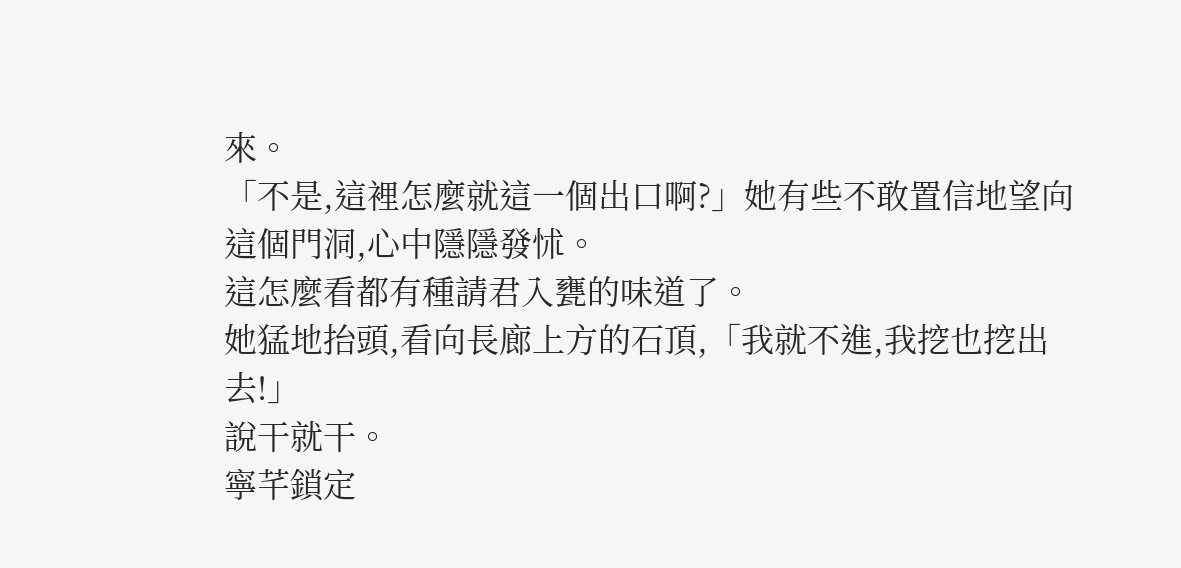來。
「不是,這裡怎麼就這一個出口啊?」她有些不敢置信地望向這個門洞,心中隱隱發怵。
這怎麼看都有種請君入甕的味道了。
她猛地抬頭,看向長廊上方的石頂,「我就不進,我挖也挖出去!」
說干就干。
寧芊鎖定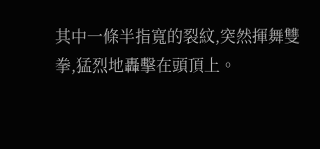其中一條半指寬的裂紋,突然揮舞雙拳,猛烈地轟擊在頭頂上。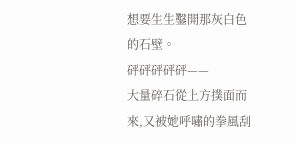想要生生鑿開那灰白色的石壁。
砰砰砰砰砰——
大量碎石從上方撲面而來,又被她呼嘯的拳風刮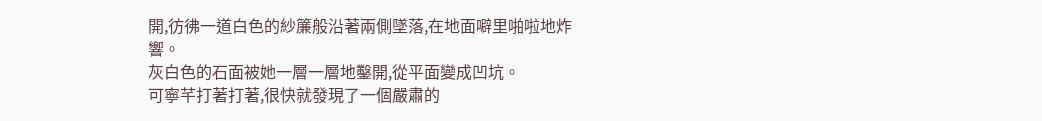開,彷彿一道白色的紗簾般沿著兩側墜落,在地面噼里啪啦地炸響。
灰白色的石面被她一層一層地鑿開,從平面變成凹坑。
可寧芊打著打著,很快就發現了一個嚴肅的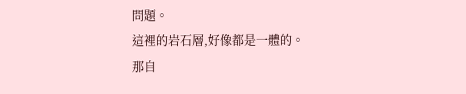問題。
這裡的岩石層,好像都是一體的。
那自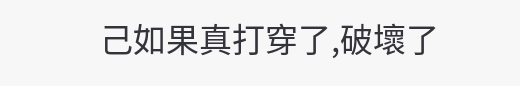己如果真打穿了,破壞了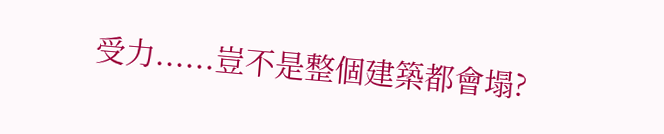受力......豈不是整個建築都會塌?